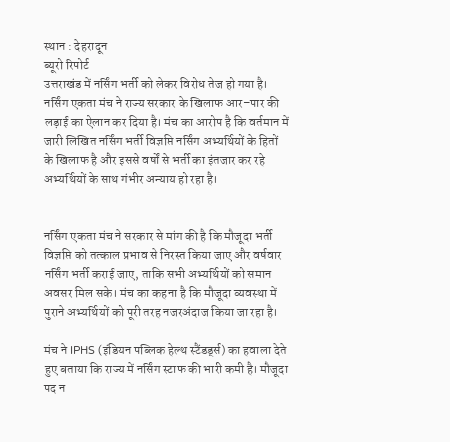स्थान : देहरादून
ब्यूरो रिपोर्ट
उत्तराखंड में नर्सिंग भर्ती को लेकर विरोध तेज हो गया है। नर्सिंग एकता मंच ने राज्य सरकार के खिलाफ आर–पार की लड़ाई का ऐलान कर दिया है। मंच का आरोप है कि वर्तमान में जारी लिखित नर्सिंग भर्ती विज्ञप्ति नर्सिंग अभ्यर्थियों के हितों के खिलाफ है और इससे वर्षों से भर्ती का इंतजार कर रहे अभ्यर्थियों के साथ गंभीर अन्याय हो रहा है।


नर्सिंग एकता मंच ने सरकार से मांग की है कि मौजूदा भर्ती विज्ञप्ति को तत्काल प्रभाव से निरस्त किया जाए और वर्षवार नर्सिंग भर्ती कराई जाए, ताकि सभी अभ्यर्थियों को समान अवसर मिल सके। मंच का कहना है कि मौजूदा व्यवस्था में पुराने अभ्यर्थियों को पूरी तरह नजरअंदाज किया जा रहा है।

मंच ने IPHS (इंडियन पब्लिक हेल्थ स्टैंडर्ड्स) का हवाला देते हुए बताया कि राज्य में नर्सिंग स्टाफ की भारी कमी है। मौजूदा पद न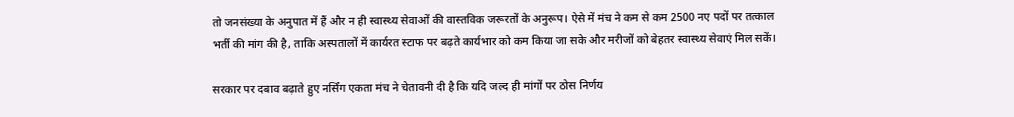तो जनसंख्या के अनुपात में हैं और न ही स्वास्थ्य सेवाओं की वास्तविक जरूरतों के अनुरूप। ऐसे में मंच ने कम से कम 2500 नए पदों पर तत्काल भर्ती की मांग की है, ताकि अस्पतालों में कार्यरत स्टाफ पर बढ़ते कार्यभार को कम किया जा सके और मरीजों को बेहतर स्वास्थ्य सेवाएं मिल सकें।

सरकार पर दबाव बढ़ाते हुए नर्सिंग एकता मंच ने चेतावनी दी है कि यदि जल्द ही मांगों पर ठोस निर्णय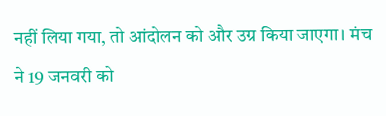नहीं लिया गया, तो आंदोलन को और उग्र किया जाएगा। मंच ने 19 जनवरी को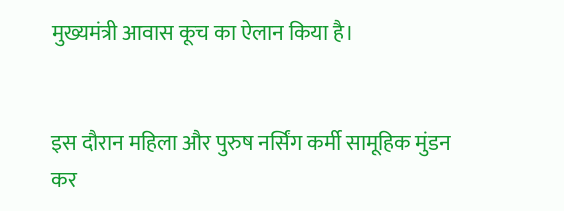मुख्यमंत्री आवास कूच का ऐलान किया है।


इस दौरान महिला और पुरुष नर्सिंग कर्मी सामूहिक मुंडन कर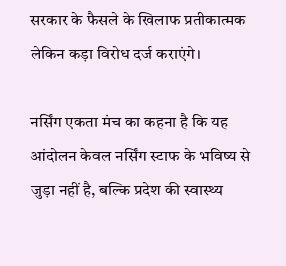सरकार के फैसले के खिलाफ प्रतीकात्मक लेकिन कड़ा विरोध दर्ज कराएंगे।

नर्सिंग एकता मंच का कहना है कि यह आंदोलन केवल नर्सिंग स्टाफ के भविष्य से जुड़ा नहीं है, बल्कि प्रदेश की स्वास्थ्य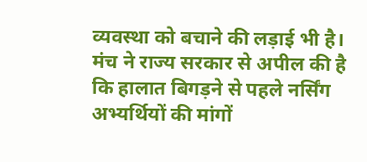व्यवस्था को बचाने की लड़ाई भी है। मंच ने राज्य सरकार से अपील की है कि हालात बिगड़ने से पहले नर्सिंग अभ्यर्थियों की मांगों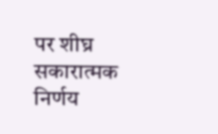पर शीघ्र सकारात्मक निर्णय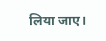लिया जाए।